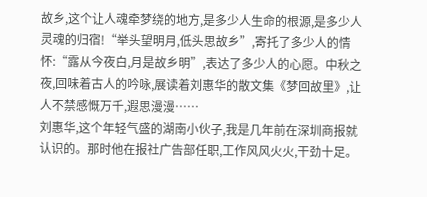故乡,这个让人魂牵梦绕的地方,是多少人生命的根源,是多少人灵魂的归宿!“举头望明月,低头思故乡”,寄托了多少人的情怀:“露从今夜白,月是故乡明”,表达了多少人的心愿。中秋之夜,回味着古人的吟咏,展读着刘惠华的散文集《梦回故里》,让人不禁感慨万千,遐思漫漫……
刘惠华,这个年轻气盛的湖南小伙子,我是几年前在深圳商报就认识的。那时他在报社广告部任职,工作风风火火,干劲十足。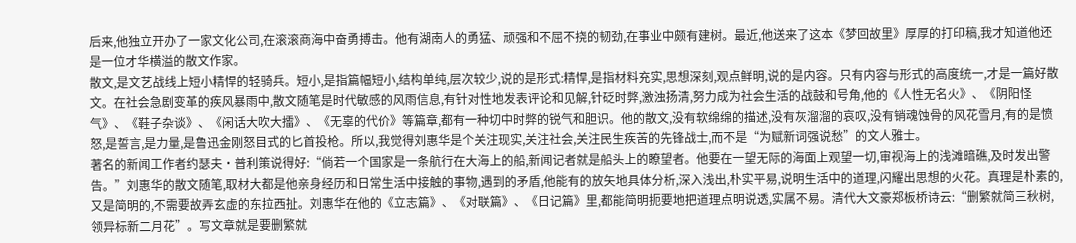后来,他独立开办了一家文化公司,在滚滚商海中奋勇搏击。他有湖南人的勇猛、顽强和不屈不挠的韧劲,在事业中颇有建树。最近,他送来了这本《梦回故里》厚厚的打印稿,我才知道他还是一位才华横溢的散文作家。
散文,是文艺战线上短小精悍的轻骑兵。短小,是指篇幅短小,结构单纯,层次较少,说的是形式:精悍,是指材料充实,思想深刻,观点鲜明,说的是内容。只有内容与形式的高度统一,才是一篇好散文。在社会急剧变革的疾风暴雨中,散文随笔是时代敏感的风雨信息,有针对性地发表评论和见解,针砭时弊,激浊扬清,努力成为社会生活的战鼓和号角,他的《人性无名火》、《阴阳怪气》、《鞋子杂谈》、《闲话大吹大擂》、《无辜的代价》等篇章,都有一种切中时弊的锐气和胆识。他的散文,没有软绵绵的描述,没有灰溜溜的哀叹,没有销魂蚀骨的风花雪月,有的是愤怒,是誓言,是力量,是鲁迅金刚怒目式的匕首投枪。所以,我觉得刘惠华是个关注现实,关注社会,关注民生疾苦的先锋战士,而不是“为赋新词强说愁”的文人雅士。
著名的新闻工作者约瑟夫·普利策说得好:“倘若一个国家是一条航行在大海上的船,新闻记者就是船头上的瞭望者。他要在一望无际的海面上观望一切,审视海上的浅滩暗礁,及时发出警告。”刘惠华的散文随笔,取材大都是他亲身经历和日常生活中接触的事物,遇到的矛盾,他能有的放矢地具体分析,深入浅出,朴实平易,说明生活中的道理,闪耀出思想的火花。真理是朴素的,又是简明的,不需要故弄玄虚的东拉西扯。刘惠华在他的《立志篇》、《对联篇》、《日记篇》里,都能简明扼要地把道理点明说透,实属不易。清代大文豪郑板桥诗云:“删繁就简三秋树,领异标新二月花”。写文章就是要删繁就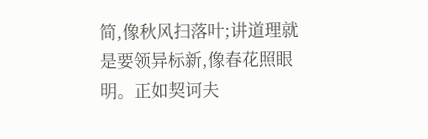简,像秋风扫落叶;讲道理就是要领异标新,像春花照眼明。正如契诃夫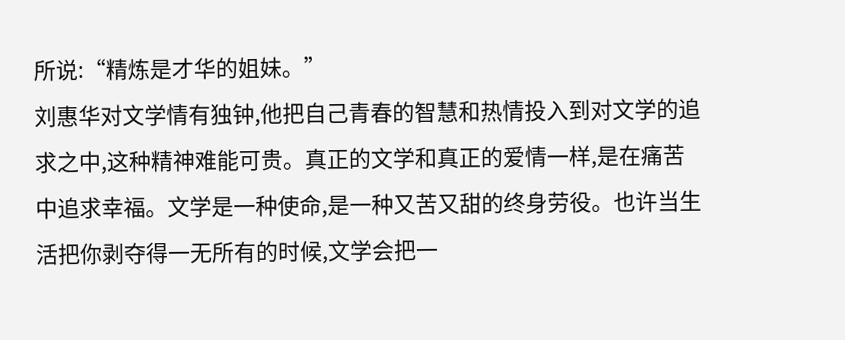所说:“精炼是才华的姐妹。”
刘惠华对文学情有独钟,他把自己青春的智慧和热情投入到对文学的追求之中,这种精神难能可贵。真正的文学和真正的爱情一样,是在痛苦中追求幸福。文学是一种使命,是一种又苦又甜的终身劳役。也许当生活把你剥夺得一无所有的时候,文学会把一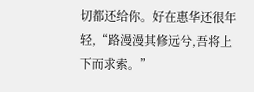切都还给你。好在惠华还很年轻,“路漫漫其修远兮,吾将上下而求索。”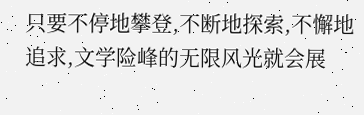只要不停地攀登,不断地探索,不懈地追求,文学险峰的无限风光就会展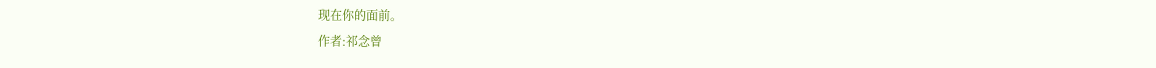现在你的面前。
作者:祁念曾